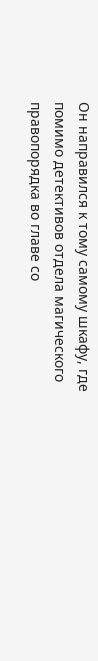Он направился к тому самому шкафу, где помимо детективов отдела магического правопорядка во главе со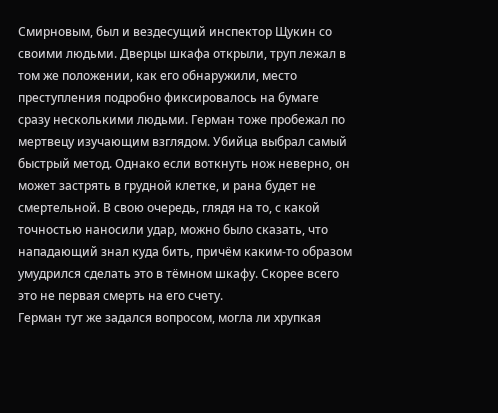Смирновым, был и вездесущий инспектор Щукин со своими людьми. Дверцы шкафа открыли, труп лежал в том же положении, как его обнаружили, место преступления подробно фиксировалось на бумаге сразу несколькими людьми. Герман тоже пробежал по мертвецу изучающим взглядом. Убийца выбрал самый быстрый метод. Однако если воткнуть нож неверно, он может застрять в грудной клетке, и рана будет не смертельной. В свою очередь, глядя на то, с какой точностью наносили удар, можно было сказать, что нападающий знал куда бить, причём каким-то образом умудрился сделать это в тёмном шкафу. Скорее всего это не первая смерть на его счету.
Герман тут же задался вопросом, могла ли хрупкая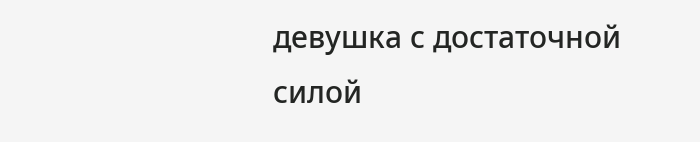девушка с достаточной силой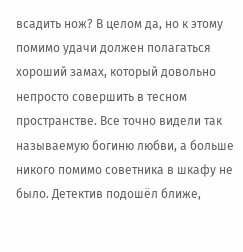всадить нож? В целом да, но к этому помимо удачи должен полагаться хороший замах, который довольно непросто совершить в тесном пространстве. Все точно видели так называемую богиню любви, а больше никого помимо советника в шкафу не было. Детектив подошёл ближе,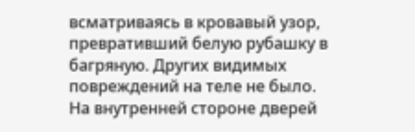всматриваясь в кровавый узор, превративший белую рубашку в багряную. Других видимых повреждений на теле не было.
На внутренней стороне дверей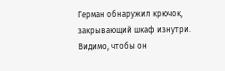Герман обнаружил крючок, закрывающий шкаф изнутри. Видимо, чтобы он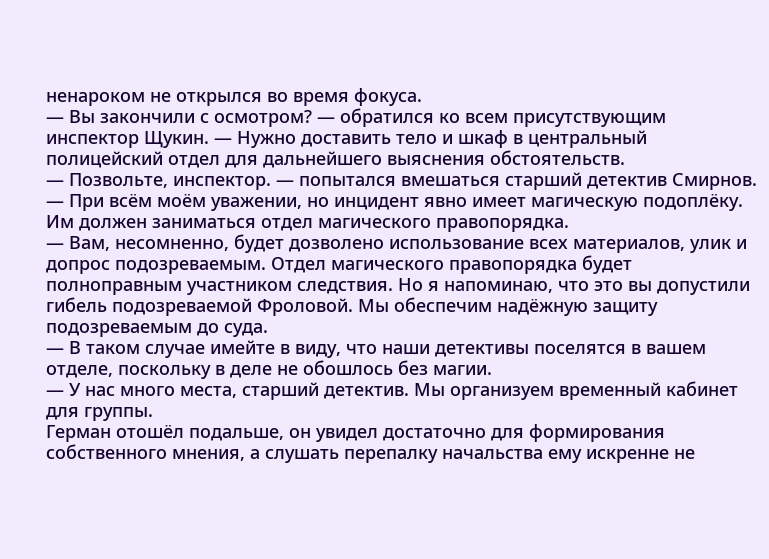ненароком не открылся во время фокуса.
— Вы закончили с осмотром? — обратился ко всем присутствующим инспектор Щукин. — Нужно доставить тело и шкаф в центральный полицейский отдел для дальнейшего выяснения обстоятельств.
— Позвольте, инспектор. — попытался вмешаться старший детектив Смирнов. — При всём моём уважении, но инцидент явно имеет магическую подоплёку. Им должен заниматься отдел магического правопорядка.
— Вам, несомненно, будет дозволено использование всех материалов, улик и допрос подозреваемым. Отдел магического правопорядка будет полноправным участником следствия. Но я напоминаю, что это вы допустили гибель подозреваемой Фроловой. Мы обеспечим надёжную защиту подозреваемым до суда.
— В таком случае имейте в виду, что наши детективы поселятся в вашем отделе, поскольку в деле не обошлось без магии.
— У нас много места, старший детектив. Мы организуем временный кабинет для группы.
Герман отошёл подальше, он увидел достаточно для формирования собственного мнения, а слушать перепалку начальства ему искренне не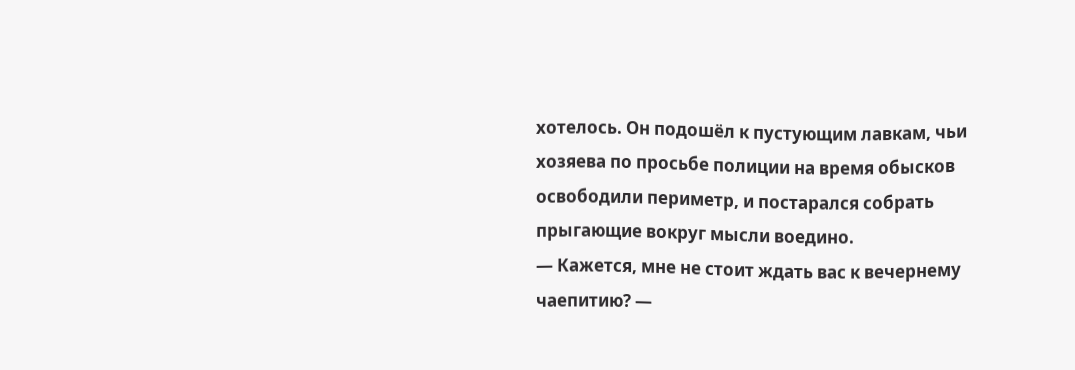хотелось. Он подошёл к пустующим лавкам, чьи хозяева по просьбе полиции на время обысков освободили периметр, и постарался собрать прыгающие вокруг мысли воедино.
— Кажется, мне не стоит ждать вас к вечернему чаепитию? —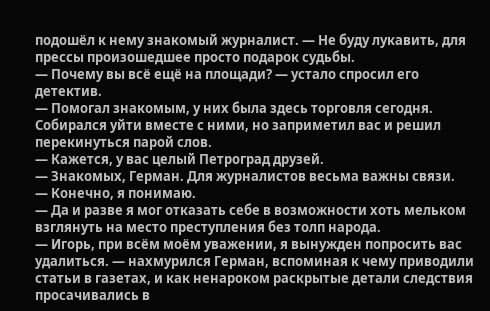подошёл к нему знакомый журналист. — Не буду лукавить, для прессы произошедшее просто подарок судьбы.
— Почему вы всё ещё на площади? — устало спросил его детектив.
— Помогал знакомым, у них была здесь торговля сегодня. Собирался уйти вместе с ними, но заприметил вас и решил перекинуться парой слов.
— Кажется, у вас целый Петроград друзей.
— Знакомых, Герман. Для журналистов весьма важны связи.
— Конечно, я понимаю.
— Да и разве я мог отказать себе в возможности хоть мельком взглянуть на место преступления без толп народа.
— Игорь, при всём моём уважении, я вынужден попросить вас удалиться. — нахмурился Герман, вспоминая к чему приводили статьи в газетах, и как ненароком раскрытые детали следствия просачивались в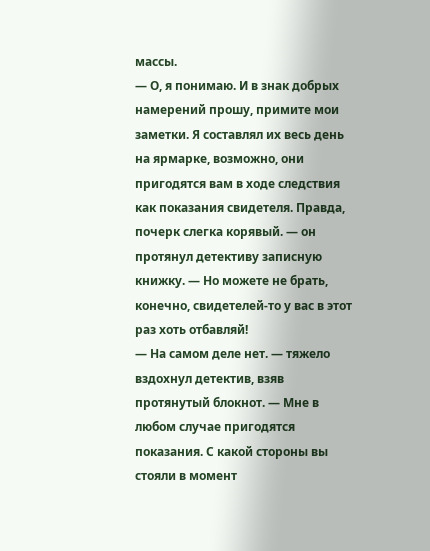массы.
— О, я понимаю. И в знак добрых намерений прошу, примите мои заметки. Я составлял их весь день на ярмарке, возможно, они пригодятся вам в ходе следствия как показания свидетеля. Правда, почерк слегка корявый. — он протянул детективу записную книжку. — Но можете не брать, конечно, свидетелей-то у вас в этот раз хоть отбавляй!
— На самом деле нет. — тяжело вздохнул детектив, взяв протянутый блокнот. — Мне в любом случае пригодятся показания. С какой стороны вы стояли в момент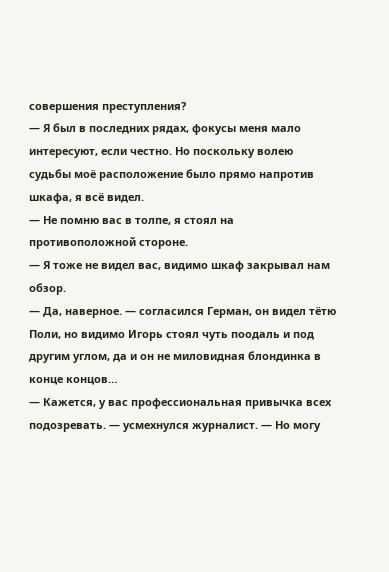совершения преступления?
— Я был в последних рядах, фокусы меня мало интересуют, если честно. Но поскольку волею судьбы моё расположение было прямо напротив шкафа, я всё видел.
— Не помню вас в толпе, я стоял на противоположной стороне.
— Я тоже не видел вас, видимо шкаф закрывал нам обзор.
— Да, наверное. — согласился Герман, он видел тётю Поли, но видимо Игорь стоял чуть поодаль и под другим углом, да и он не миловидная блондинка в конце концов…
— Кажется, у вас профессиональная привычка всех подозревать. — усмехнулся журналист. — Но могу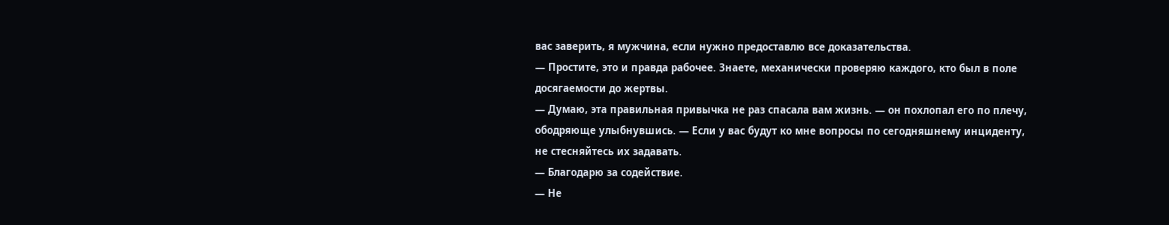вас заверить, я мужчина, если нужно предоставлю все доказательства.
— Простите, это и правда рабочее. Знаете, механически проверяю каждого, кто был в поле досягаемости до жертвы.
— Думаю, эта правильная привычка не раз спасала вам жизнь. — он похлопал его по плечу, ободряюще улыбнувшись. — Если у вас будут ко мне вопросы по сегодняшнему инциденту, не стесняйтесь их задавать.
— Благодарю за содействие.
— Не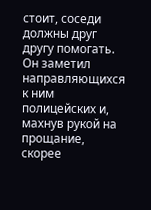стоит, соседи должны друг другу помогать.
Он заметил направляющихся к ним полицейских и, махнув рукой на прощание, скорее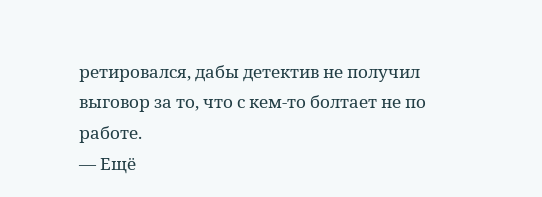ретировался, дабы детектив не получил выговор за то, что с кем-то болтает не по работе.
— Ещё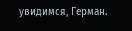увидимся, Герман.